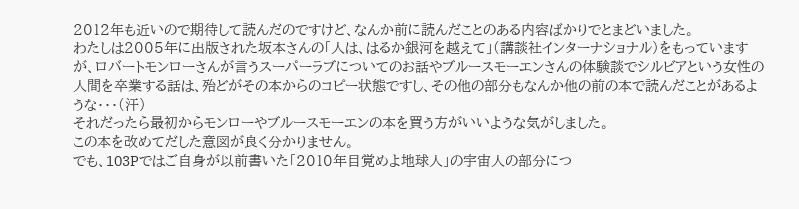2012年も近いので期待して読んだのですけど、なんか前に読んだことのある内容ばかりでとまどいました。
わたしは2005年に出版された坂本さんの「人は、はるか銀河を越えて」(講談社インターナショナル)をもっていますが、ロバートモンローさんが言うスーパーラブについてのお話やブルースモーエンさんの体験談でシルビアという女性の人間を卒業する話は、殆どがその本からのコピー状態ですし、その他の部分もなんか他の前の本で読んだことがあるような・・・(汗)
それだったら最初からモンローやブルースモーエンの本を買う方がいいような気がしました。
この本を改めてだした意図が良く分かりません。
でも、103Pではご自身が以前書いた「2010年目覚めよ地球人」の宇宙人の部分につ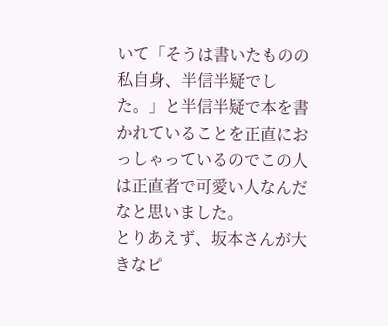いて「そうは書いたものの私自身、半信半疑でした。」と半信半疑で本を書かれていることを正直におっしゃっているのでこの人は正直者で可愛い人なんだなと思いました。
とりあえず、坂本さんが大きなピ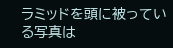ラミッドを頭に被っている写真は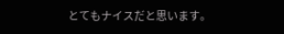とてもナイスだと思います。